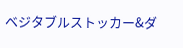ベジタブルストッカー&ダ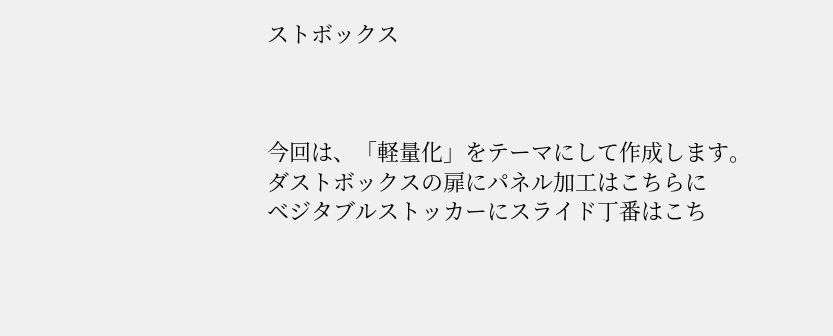ストボックス



今回は、「軽量化」をテーマにして作成します。
ダストボックスの扉にパネル加工はこちらに
ベジタブルストッカーにスライド丁番はこち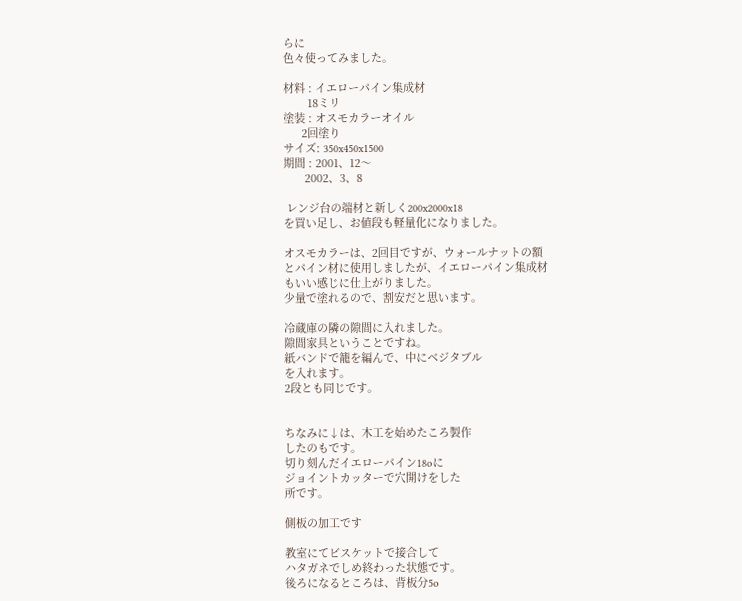らに
色々使ってみました。

材料 : イエローパイン集成材
        18ミリ
塗装 : オスモカラーオイル
      2回塗り
サイズ: 350x450x1500
期間 : 2001、12〜
       2002、3、8

 レンジ台の端材と新しく200x2000x18
を買い足し、お値段も軽量化になりました。

オスモカラーは、2回目ですが、ウォールナットの額
とパイン材に使用しましたが、イエローパイン集成材
もいい感じに仕上がりました。
少量で塗れるので、割安だと思います。

冷蔵庫の隣の隙間に入れました。
隙間家具ということですね。
紙バンドで籠を編んで、中にベジタブル
を入れます。
2段とも同じです。


ちなみに↓は、木工を始めたころ製作
したのもです。
切り刻んだイエローパイン18oに
ジョイントカッターで穴開けをした
所です。

側板の加工です

教室にてビスケットで接合して
ハタガネでしめ終わった状態です。
後ろになるところは、背板分5o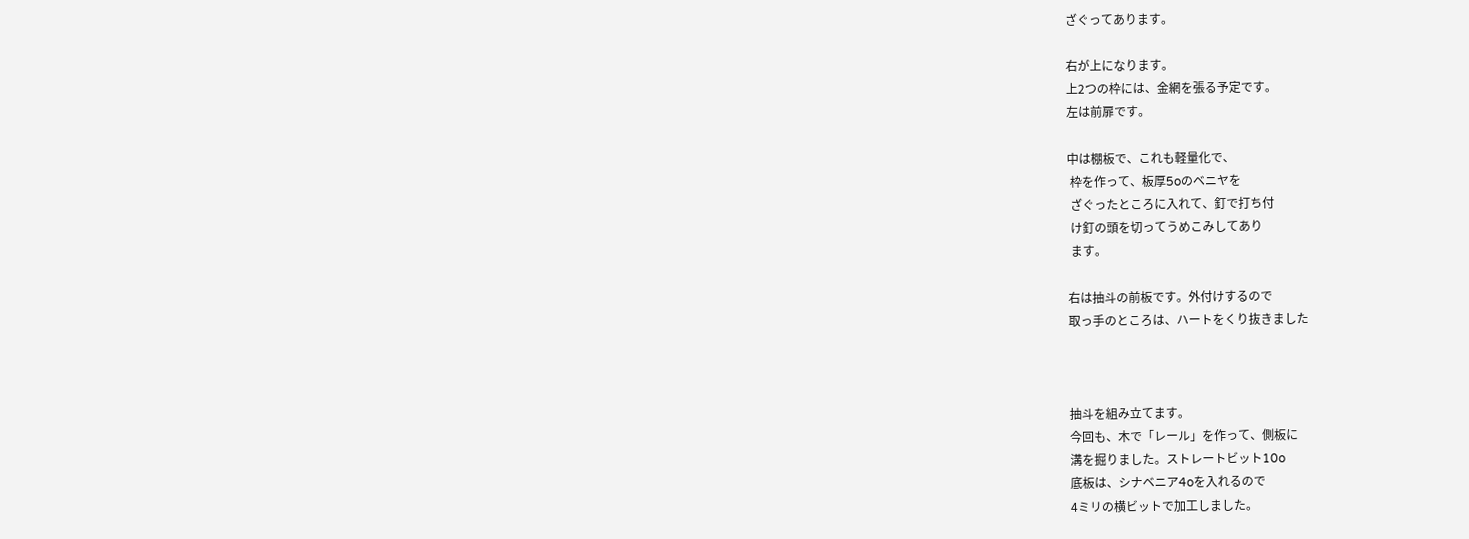ざぐってあります。

右が上になります。
上2つの枠には、金網を張る予定です。
左は前扉です。

中は棚板で、これも軽量化で、
 枠を作って、板厚5oのベニヤを
 ざぐったところに入れて、釘で打ち付
 け釘の頭を切ってうめこみしてあり
 ます。

右は抽斗の前板です。外付けするので
取っ手のところは、ハートをくり抜きました



抽斗を組み立てます。
今回も、木で「レール」を作って、側板に
溝を掘りました。ストレートビット10o
底板は、シナベニア4oを入れるので
4ミリの横ビットで加工しました。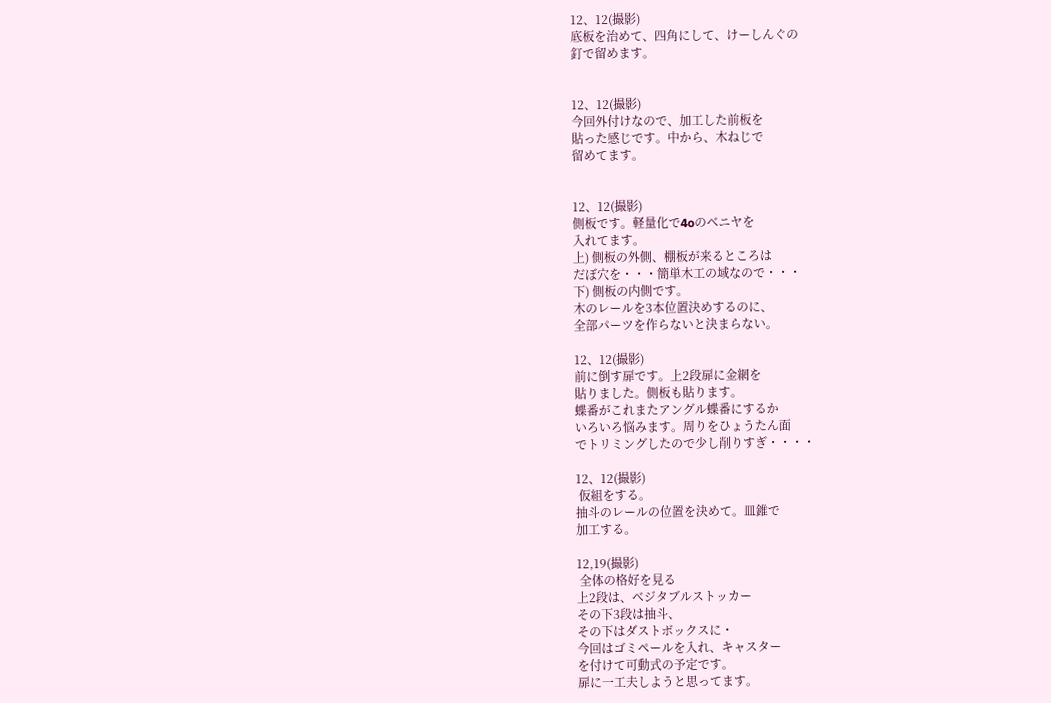12、12(撮影)
底板を治めて、四角にして、けーしんぐの
釘で留めます。


12、12(撮影)
今回外付けなので、加工した前板を
貼った感じです。中から、木ねじで
留めてます。


12、12(撮影)
側板です。軽量化で4oのベニヤを
入れてます。
上) 側板の外側、棚板が来るところは
だぼ穴を・・・簡単木工の域なので・・・
下) 側板の内側です。
木のレールを3本位置決めするのに、
全部パーツを作らないと決まらない。

12、12(撮影)
前に倒す扉です。上2段扉に金網を
貼りました。側板も貼ります。
蝶番がこれまたアングル蝶番にするか
いろいろ悩みます。周りをひょうたん面
でトリミングしたので少し削りすぎ・・・・

12、12(撮影)
 仮組をする。
抽斗のレールの位置を決めて。皿錐で
加工する。

12,19(撮影)
 全体の格好を見る
上2段は、ベジタブルストッカー
その下3段は抽斗、
その下はダストボックスに・
今回はゴミペールを入れ、キャスター
を付けて可動式の予定です。
扉に一工夫しようと思ってます。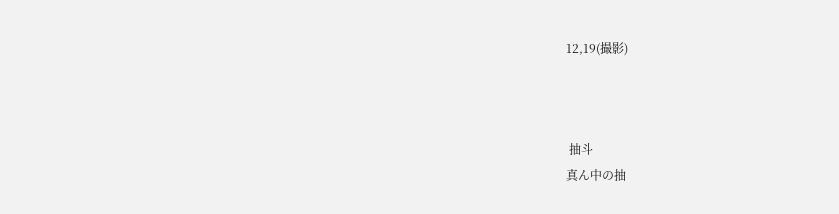12,19(撮影)



 抽斗
真ん中の抽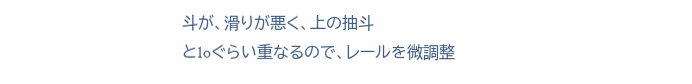斗が、滑りが悪く、上の抽斗
と1oぐらい重なるので、レールを微調整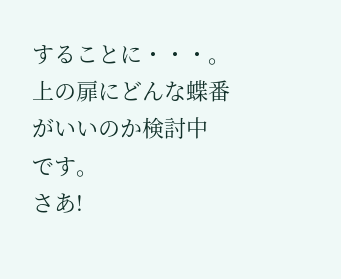することに・・・。
上の扉にどんな蝶番がいいのか検討中
です。
さあ!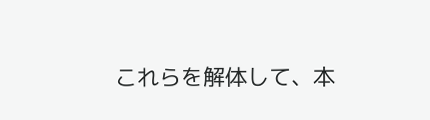これらを解体して、本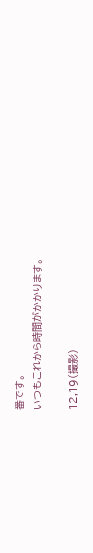番です。
いつもこれから時間がかかります。

12,19(撮影)